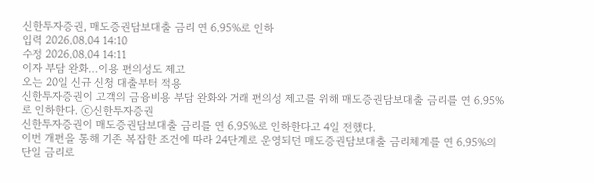신한투자증권, 매도증권담보대출 금리 연 6.95%로 인하
입력 2026.08.04 14:10
수정 2026.08.04 14:11
이자 부담 완화…이용 편의성도 제고
오는 20일 신규 신청 대출부터 적용
신한투자증권이 고객의 금융비용 부담 완화와 거래 편의성 제고를 위해 매도증권담보대출 금리를 연 6.95%로 인하한다. ⓒ신한투자증권
신한투자증권이 매도증권담보대출 금리를 연 6.95%로 인하한다고 4일 전했다.
이번 개편을 통해 기존 복잡한 조건에 따라 24단계로 운영되던 매도증권담보대출 금리체계를 연 6.95%의 단일 금리로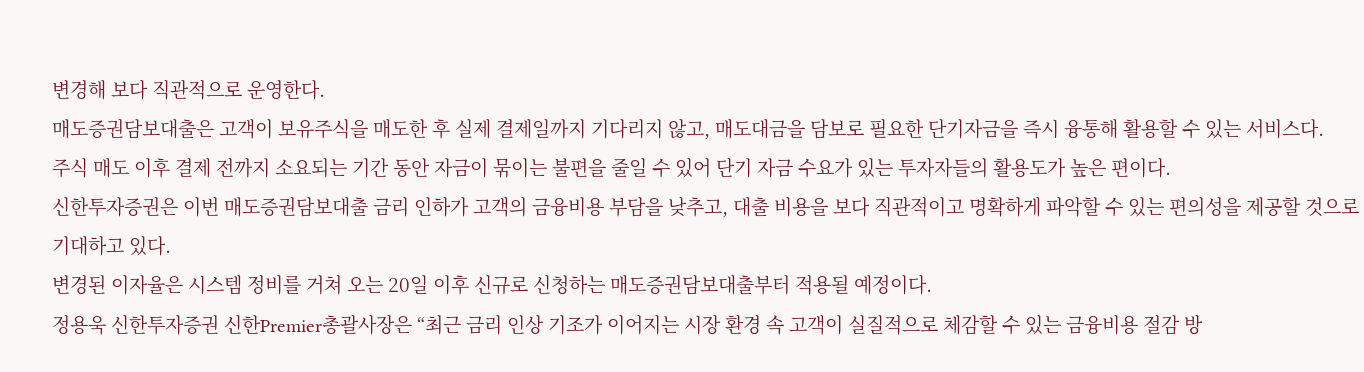변경해 보다 직관적으로 운영한다.
매도증권담보대출은 고객이 보유주식을 매도한 후 실제 결제일까지 기다리지 않고, 매도대금을 담보로 필요한 단기자금을 즉시 융통해 활용할 수 있는 서비스다.
주식 매도 이후 결제 전까지 소요되는 기간 동안 자금이 묶이는 불편을 줄일 수 있어 단기 자금 수요가 있는 투자자들의 활용도가 높은 편이다.
신한투자증권은 이번 매도증권담보대출 금리 인하가 고객의 금융비용 부담을 낮추고, 대출 비용을 보다 직관적이고 명확하게 파악할 수 있는 편의성을 제공할 것으로 기대하고 있다.
변경된 이자율은 시스템 정비를 거쳐 오는 20일 이후 신규로 신청하는 매도증권담보대출부터 적용될 예정이다.
정용욱 신한투자증권 신한Premier총괄사장은 “최근 금리 인상 기조가 이어지는 시장 환경 속 고객이 실질적으로 체감할 수 있는 금융비용 절감 방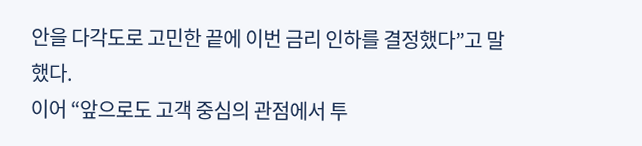안을 다각도로 고민한 끝에 이번 금리 인하를 결정했다”고 말했다.
이어 “앞으로도 고객 중심의 관점에서 투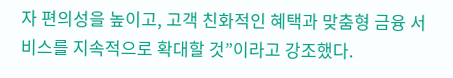자 편의성을 높이고, 고객 친화적인 혜택과 맞춤형 금융 서비스를 지속적으로 확대할 것”이라고 강조했다.